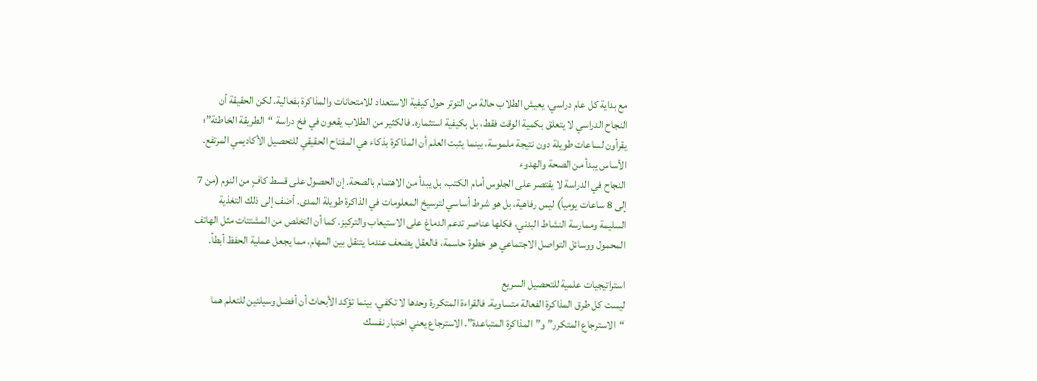مع بداية كل عام دراسي، يعيش الطلاب حالة من التوتر حول كيفية الاستعداد للامتحانات والمذاكرة بفعالية. لكن الحقيقة أن النجاح الدراسي لا يتعلق بكمية الوقت فقط، بل بكيفية استثماره. فالكثير من الطلاب يقعون في فخ دراسة “الطريقة الخاطئة”؛ يقرأون لساعات طويلة دون نتيجة ملموسة، بينما يثبت العلم أن المذاكرة بذكاء هي المفتاح الحقيقي للتحصيل الأكاديمي المرتفع.
الأساس يبدأ من الصحة والهدوء
النجاح في الدراسة لا يقتصر على الجلوس أمام الكتب، بل يبدأ من الاهتمام بالصحة. إن الحصول على قسط كافٍ من النوم (من 7 إلى 8 ساعات يومياً) ليس رفاهية، بل هو شرط أساسي لترسيخ المعلومات في الذاكرة طويلة المدى. أضف إلى ذلك التغذية السليمة وممارسة النشاط البدني، فكلها عناصر تدعم الدماغ على الاستيعاب والتركيز. كما أن التخلص من المشتتات مثل الهاتف المحمول ووسائل التواصل الاجتماعي هو خطوة حاسمة، فالعقل يضعف عندما يتنقل بين المهام، مما يجعل عملية الحفظ أبطأ.

استراتيجيات علمية للتحصيل السريع
ليست كل طرق المذاكرة الفعالة متساوية. فالقراءة المتكررة وحدها لا تكفي، بينما تؤكد الأبحاث أن أفضل وسيلتين للتعلم هما “الاسترجاع المتكرر” و”المذاكرة المتباعدة”. الاسترجاع يعني اختبار نفسك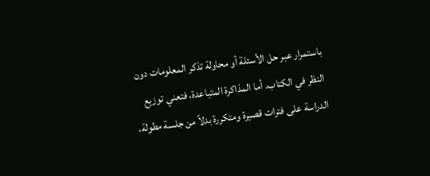باستمرار عبر حل الأسئلة أو محاولة تذكر المعلومات دون النظر في الكتاب. أما المذاكرة المتباعدة، فتعني توزيع الدراسة على فترات قصيرة ومتكررة بدلاً من جلسة مطولة،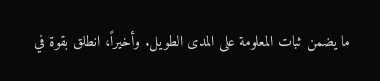ما يضمن ثبات المعلومة على المدى الطويل. وأخيراً، انطلق بقوة في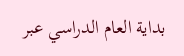بداية العام الدراسي عبر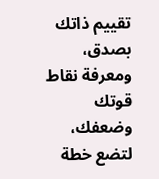تقييم ذاتك بصدق، ومعرفة نقاط قوتك وضعفك، لتضع خطة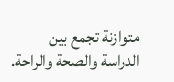متوازنة تجمع بين الدراسة والصحة والراحة.